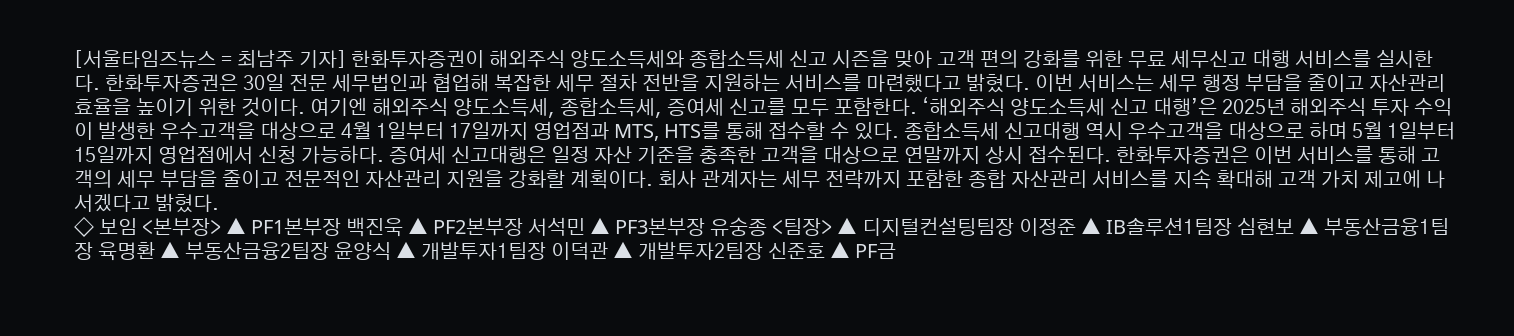[서울타임즈뉴스 = 최남주 기자] 한화투자증권이 해외주식 양도소득세와 종합소득세 신고 시즌을 맞아 고객 편의 강화를 위한 무료 세무신고 대행 서비스를 실시한다. 한화투자증권은 30일 전문 세무법인과 협업해 복잡한 세무 절차 전반을 지원하는 서비스를 마련했다고 밝혔다. 이번 서비스는 세무 행정 부담을 줄이고 자산관리 효율을 높이기 위한 것이다. 여기엔 해외주식 양도소득세, 종합소득세, 증여세 신고를 모두 포함한다. ‘해외주식 양도소득세 신고 대행’은 2025년 해외주식 투자 수익이 발생한 우수고객을 대상으로 4월 1일부터 17일까지 영업점과 MTS, HTS를 통해 접수할 수 있다. 종합소득세 신고대행 역시 우수고객을 대상으로 하며 5월 1일부터 15일까지 영업점에서 신청 가능하다. 증여세 신고대행은 일정 자산 기준을 충족한 고객을 대상으로 연말까지 상시 접수된다. 한화투자증권은 이번 서비스를 통해 고객의 세무 부담을 줄이고 전문적인 자산관리 지원을 강화할 계획이다. 회사 관계자는 세무 전략까지 포함한 종합 자산관리 서비스를 지속 확대해 고객 가치 제고에 나서겠다고 밝혔다.
◇ 보임 <본부장> ▲ PF1본부장 백진욱 ▲ PF2본부장 서석민 ▲ PF3본부장 유숭종 <팀장> ▲ 디지털컨설팅팀장 이정준 ▲ IB솔루션1팀장 심현보 ▲ 부동산금융1팀장 육명환 ▲ 부동산금융2팀장 윤양식 ▲ 개발투자1팀장 이덕관 ▲ 개발투자2팀장 신준호 ▲ PF금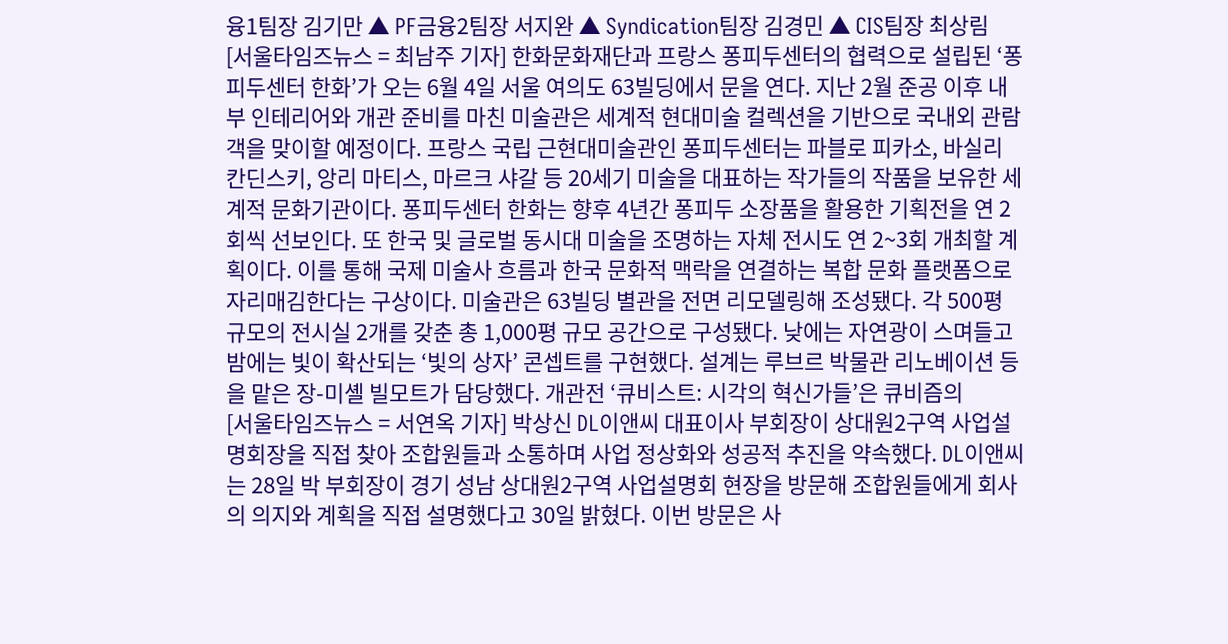융1팀장 김기만 ▲ PF금융2팀장 서지완 ▲ Syndication팀장 김경민 ▲ CIS팀장 최상림
[서울타임즈뉴스 = 최남주 기자] 한화문화재단과 프랑스 퐁피두센터의 협력으로 설립된 ‘퐁피두센터 한화’가 오는 6월 4일 서울 여의도 63빌딩에서 문을 연다. 지난 2월 준공 이후 내부 인테리어와 개관 준비를 마친 미술관은 세계적 현대미술 컬렉션을 기반으로 국내외 관람객을 맞이할 예정이다. 프랑스 국립 근현대미술관인 퐁피두센터는 파블로 피카소, 바실리 칸딘스키, 앙리 마티스, 마르크 샤갈 등 20세기 미술을 대표하는 작가들의 작품을 보유한 세계적 문화기관이다. 퐁피두센터 한화는 향후 4년간 퐁피두 소장품을 활용한 기획전을 연 2회씩 선보인다. 또 한국 및 글로벌 동시대 미술을 조명하는 자체 전시도 연 2~3회 개최할 계획이다. 이를 통해 국제 미술사 흐름과 한국 문화적 맥락을 연결하는 복합 문화 플랫폼으로 자리매김한다는 구상이다. 미술관은 63빌딩 별관을 전면 리모델링해 조성됐다. 각 500평 규모의 전시실 2개를 갖춘 총 1,000평 규모 공간으로 구성됐다. 낮에는 자연광이 스며들고 밤에는 빛이 확산되는 ‘빛의 상자’ 콘셉트를 구현했다. 설계는 루브르 박물관 리노베이션 등을 맡은 장-미셸 빌모트가 담당했다. 개관전 ‘큐비스트: 시각의 혁신가들’은 큐비즘의
[서울타임즈뉴스 = 서연옥 기자] 박상신 DL이앤씨 대표이사 부회장이 상대원2구역 사업설명회장을 직접 찾아 조합원들과 소통하며 사업 정상화와 성공적 추진을 약속했다. DL이앤씨는 28일 박 부회장이 경기 성남 상대원2구역 사업설명회 현장을 방문해 조합원들에게 회사의 의지와 계획을 직접 설명했다고 30일 밝혔다. 이번 방문은 사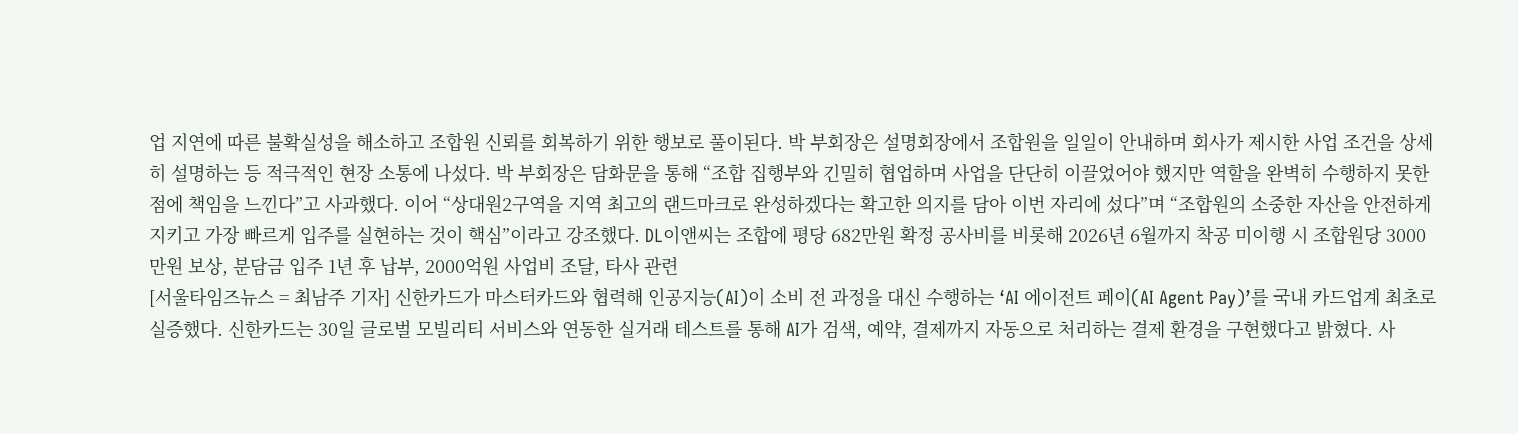업 지연에 따른 불확실성을 해소하고 조합원 신뢰를 회복하기 위한 행보로 풀이된다. 박 부회장은 설명회장에서 조합원을 일일이 안내하며 회사가 제시한 사업 조건을 상세히 설명하는 등 적극적인 현장 소통에 나섰다. 박 부회장은 담화문을 통해 “조합 집행부와 긴밀히 협업하며 사업을 단단히 이끌었어야 했지만 역할을 완벽히 수행하지 못한 점에 책임을 느낀다”고 사과했다. 이어 “상대원2구역을 지역 최고의 랜드마크로 완성하겠다는 확고한 의지를 담아 이번 자리에 섰다”며 “조합원의 소중한 자산을 안전하게 지키고 가장 빠르게 입주를 실현하는 것이 핵심”이라고 강조했다. DL이앤씨는 조합에 평당 682만원 확정 공사비를 비롯해 2026년 6월까지 착공 미이행 시 조합원당 3000만원 보상, 분담금 입주 1년 후 납부, 2000억원 사업비 조달, 타사 관련
[서울타임즈뉴스 = 최남주 기자] 신한카드가 마스터카드와 협력해 인공지능(AI)이 소비 전 과정을 대신 수행하는 ‘AI 에이전트 페이(AI Agent Pay)’를 국내 카드업계 최초로 실증했다. 신한카드는 30일 글로벌 모빌리티 서비스와 연동한 실거래 테스트를 통해 AI가 검색, 예약, 결제까지 자동으로 처리하는 결제 환경을 구현했다고 밝혔다. 사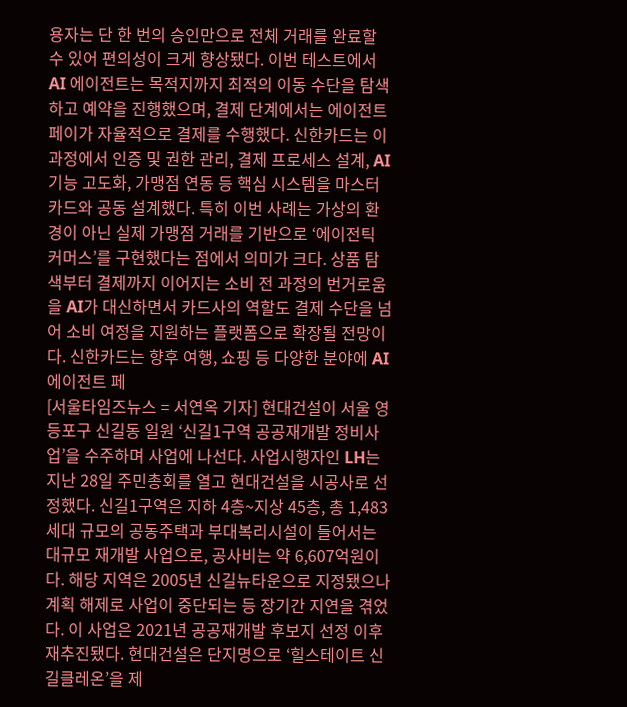용자는 단 한 번의 승인만으로 전체 거래를 완료할 수 있어 편의성이 크게 향상됐다. 이번 테스트에서 AI 에이전트는 목적지까지 최적의 이동 수단을 탐색하고 예약을 진행했으며, 결제 단계에서는 에이전트 페이가 자율적으로 결제를 수행했다. 신한카드는 이 과정에서 인증 및 권한 관리, 결제 프로세스 설계, AI 기능 고도화, 가맹점 연동 등 핵심 시스템을 마스터카드와 공동 설계했다. 특히 이번 사례는 가상의 환경이 아닌 실제 가맹점 거래를 기반으로 ‘에이전틱 커머스’를 구현했다는 점에서 의미가 크다. 상품 탐색부터 결제까지 이어지는 소비 전 과정의 번거로움을 AI가 대신하면서 카드사의 역할도 결제 수단을 넘어 소비 여정을 지원하는 플랫폼으로 확장될 전망이다. 신한카드는 향후 여행, 쇼핑 등 다양한 분야에 AI 에이전트 페
[서울타임즈뉴스 = 서연옥 기자] 현대건설이 서울 영등포구 신길동 일원 ‘신길1구역 공공재개발 정비사업’을 수주하며 사업에 나선다. 사업시행자인 LH는 지난 28일 주민총회를 열고 현대건설을 시공사로 선정했다. 신길1구역은 지하 4층~지상 45층, 총 1,483세대 규모의 공동주택과 부대복리시설이 들어서는 대규모 재개발 사업으로, 공사비는 약 6,607억원이다. 해당 지역은 2005년 신길뉴타운으로 지정됐으나 계획 해제로 사업이 중단되는 등 장기간 지연을 겪었다. 이 사업은 2021년 공공재개발 후보지 선정 이후 재추진됐다. 현대건설은 단지명으로 ‘힐스테이트 신길클레온’을 제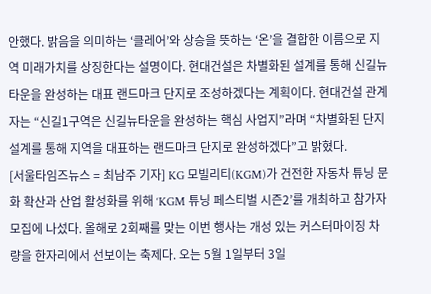안했다. 밝음을 의미하는 ‘클레어’와 상승을 뜻하는 ‘온’을 결합한 이름으로 지역 미래가치를 상징한다는 설명이다. 현대건설은 차별화된 설계를 통해 신길뉴타운을 완성하는 대표 랜드마크 단지로 조성하겠다는 계획이다. 현대건설 관계자는 “신길1구역은 신길뉴타운을 완성하는 핵심 사업지”라며 “차별화된 단지 설계를 통해 지역을 대표하는 랜드마크 단지로 완성하겠다”고 밝혔다.
[서울타임즈뉴스 = 최남주 기자] KG 모빌리티(KGM)가 건전한 자동차 튜닝 문화 확산과 산업 활성화를 위해 ‘KGM 튜닝 페스티벌 시즌2’를 개최하고 참가자 모집에 나섰다. 올해로 2회째를 맞는 이번 행사는 개성 있는 커스터마이징 차량을 한자리에서 선보이는 축제다. 오는 5월 1일부터 3일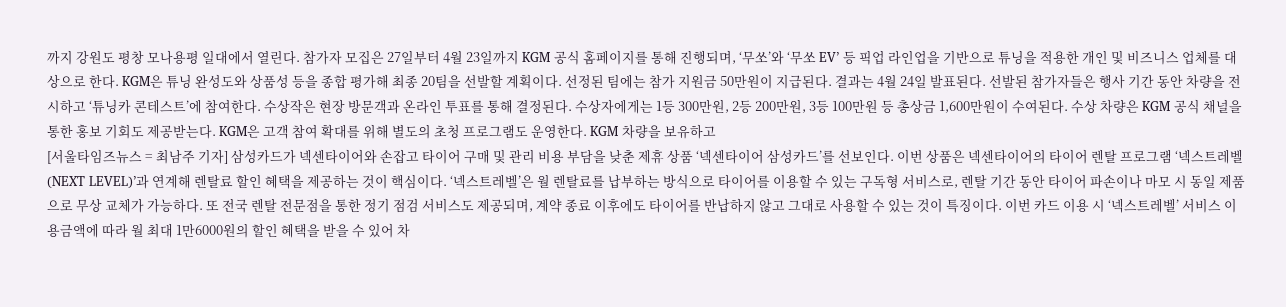까지 강원도 평창 모나용평 일대에서 열린다. 참가자 모집은 27일부터 4월 23일까지 KGM 공식 홈페이지를 통해 진행되며, ‘무쏘’와 ‘무쏘 EV’ 등 픽업 라인업을 기반으로 튜닝을 적용한 개인 및 비즈니스 업체를 대상으로 한다. KGM은 튜닝 완성도와 상품성 등을 종합 평가해 최종 20팀을 선발할 계획이다. 선정된 팀에는 참가 지원금 50만원이 지급된다. 결과는 4월 24일 발표된다. 선발된 참가자들은 행사 기간 동안 차량을 전시하고 ‘튜닝카 콘테스트’에 참여한다. 수상작은 현장 방문객과 온라인 투표를 통해 결정된다. 수상자에게는 1등 300만원, 2등 200만원, 3등 100만원 등 총상금 1,600만원이 수여된다. 수상 차량은 KGM 공식 채널을 통한 홍보 기회도 제공받는다. KGM은 고객 참여 확대를 위해 별도의 초청 프로그램도 운영한다. KGM 차량을 보유하고
[서울타임즈뉴스 = 최남주 기자] 삼성카드가 넥센타이어와 손잡고 타이어 구매 및 관리 비용 부담을 낮춘 제휴 상품 ‘넥센타이어 삼성카드’를 선보인다. 이번 상품은 넥센타이어의 타이어 렌탈 프로그램 ‘넥스트레벨(NEXT LEVEL)’과 연계해 렌탈료 할인 혜택을 제공하는 것이 핵심이다. ‘넥스트레벨’은 월 렌탈료를 납부하는 방식으로 타이어를 이용할 수 있는 구독형 서비스로, 렌탈 기간 동안 타이어 파손이나 마모 시 동일 제품으로 무상 교체가 가능하다. 또 전국 렌탈 전문점을 통한 정기 점검 서비스도 제공되며, 계약 종료 이후에도 타이어를 반납하지 않고 그대로 사용할 수 있는 것이 특징이다. 이번 카드 이용 시 ‘넥스트레벨’ 서비스 이용금액에 따라 월 최대 1만6000원의 할인 혜택을 받을 수 있어 차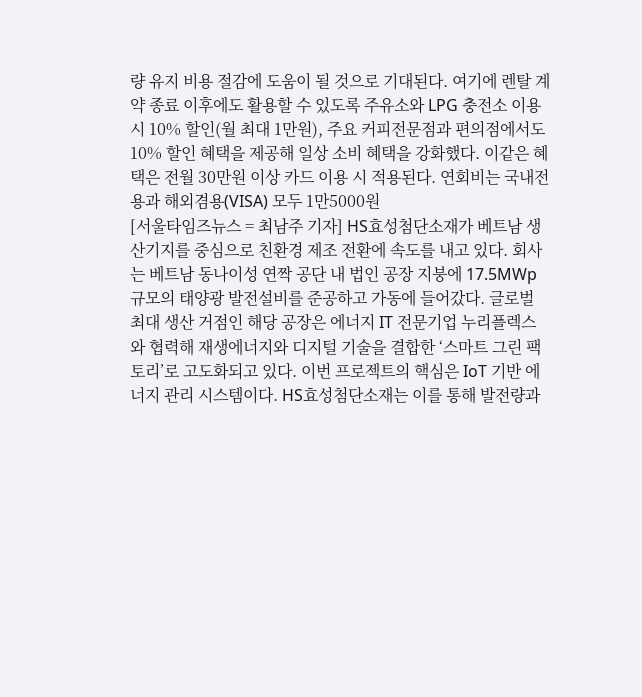량 유지 비용 절감에 도움이 될 것으로 기대된다. 여기에 렌탈 계약 종료 이후에도 활용할 수 있도록 주유소와 LPG 충전소 이용 시 10% 할인(월 최대 1만원), 주요 커피전문점과 편의점에서도 10% 할인 혜택을 제공해 일상 소비 혜택을 강화했다. 이같은 혜택은 전월 30만원 이상 카드 이용 시 적용된다. 연회비는 국내전용과 해외겸용(VISA) 모두 1만5000원
[서울타임즈뉴스 = 최남주 기자] HS효성첨단소재가 베트남 생산기지를 중심으로 친환경 제조 전환에 속도를 내고 있다. 회사는 베트남 동나이성 연짝 공단 내 법인 공장 지붕에 17.5MWp 규모의 태양광 발전설비를 준공하고 가동에 들어갔다. 글로벌 최대 생산 거점인 해당 공장은 에너지 IT 전문기업 누리플렉스와 협력해 재생에너지와 디지털 기술을 결합한 ‘스마트 그린 팩토리’로 고도화되고 있다. 이번 프로젝트의 핵심은 IoT 기반 에너지 관리 시스템이다. HS효성첨단소재는 이를 통해 발전량과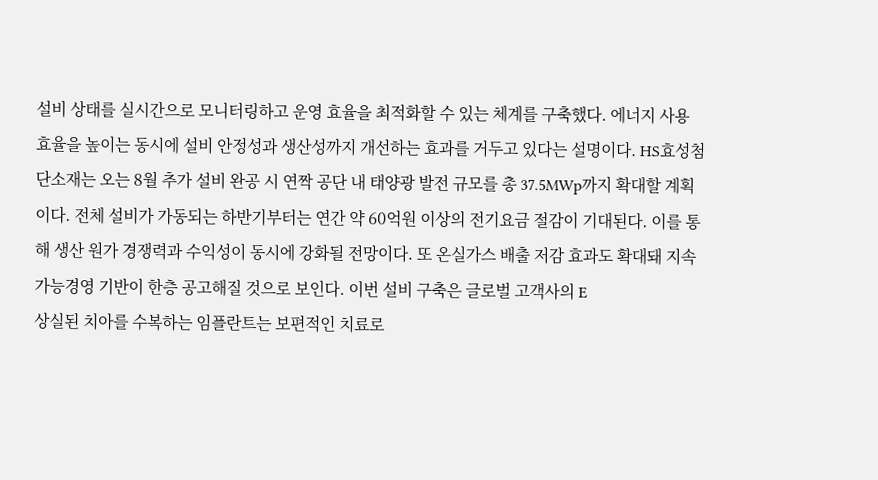설비 상태를 실시간으로 모니터링하고 운영 효율을 최적화할 수 있는 체계를 구축했다. 에너지 사용 효율을 높이는 동시에 설비 안정성과 생산성까지 개선하는 효과를 거두고 있다는 설명이다. HS효성첨단소재는 오는 8월 추가 설비 완공 시 연짝 공단 내 태양광 발전 규모를 총 37.5MWp까지 확대할 계획이다. 전체 설비가 가동되는 하반기부터는 연간 약 60억원 이상의 전기요금 절감이 기대된다. 이를 통해 생산 원가 경쟁력과 수익성이 동시에 강화될 전망이다. 또 온실가스 배출 저감 효과도 확대돼 지속가능경영 기반이 한층 공고해질 것으로 보인다. 이번 설비 구축은 글로벌 고객사의 E
상실된 치아를 수복하는 임플란트는 보편적인 치료로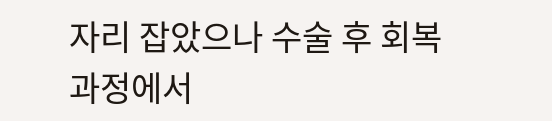자리 잡았으나 수술 후 회복 과정에서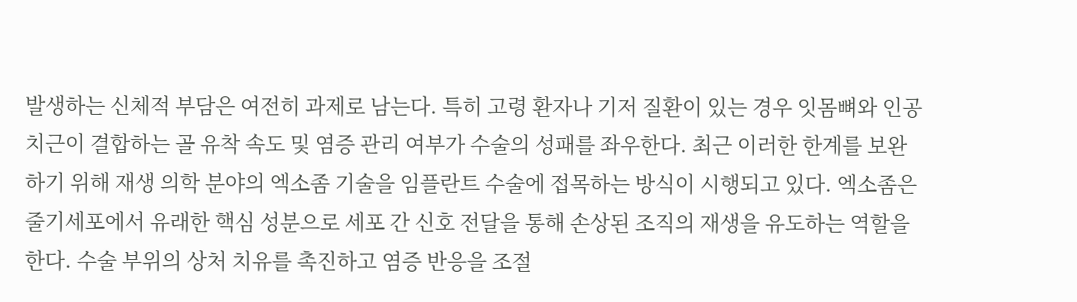발생하는 신체적 부담은 여전히 과제로 남는다. 특히 고령 환자나 기저 질환이 있는 경우 잇몸뼈와 인공 치근이 결합하는 골 유착 속도 및 염증 관리 여부가 수술의 성패를 좌우한다. 최근 이러한 한계를 보완하기 위해 재생 의학 분야의 엑소좀 기술을 임플란트 수술에 접목하는 방식이 시행되고 있다. 엑소좀은 줄기세포에서 유래한 핵심 성분으로 세포 간 신호 전달을 통해 손상된 조직의 재생을 유도하는 역할을 한다. 수술 부위의 상처 치유를 촉진하고 염증 반응을 조절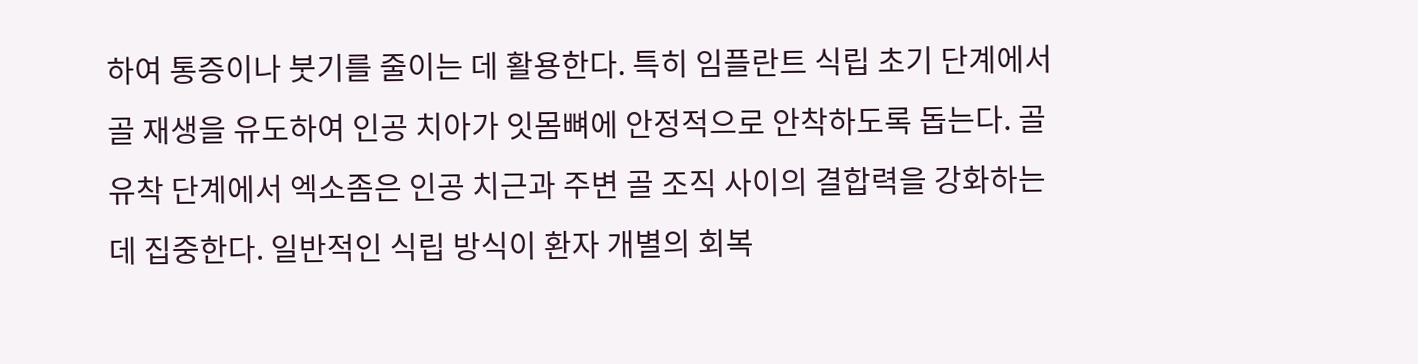하여 통증이나 붓기를 줄이는 데 활용한다. 특히 임플란트 식립 초기 단계에서 골 재생을 유도하여 인공 치아가 잇몸뼈에 안정적으로 안착하도록 돕는다. 골 유착 단계에서 엑소좀은 인공 치근과 주변 골 조직 사이의 결합력을 강화하는 데 집중한다. 일반적인 식립 방식이 환자 개별의 회복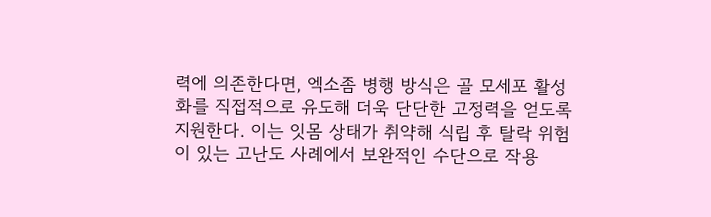력에 의존한다면, 엑소좀 병행 방식은 골 모세포 활성화를 직접적으로 유도해 더욱 단단한 고정력을 얻도록 지원한다. 이는 잇몸 상태가 취약해 식립 후 탈락 위험이 있는 고난도 사례에서 보완적인 수단으로 작용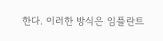한다. 이러한 방식은 임플란트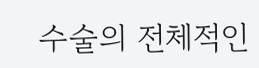수술의 전체적인